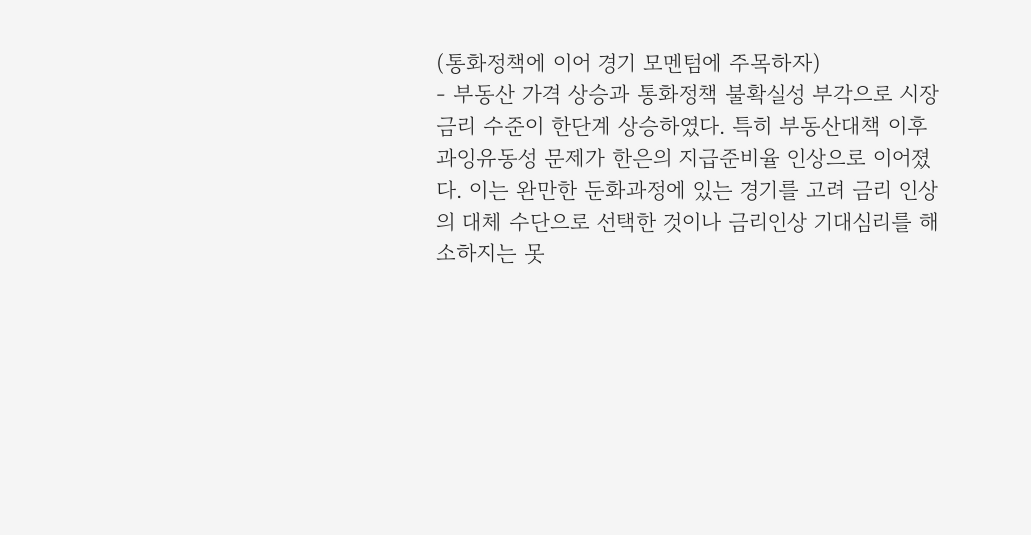(통화정책에 이어 경기 모멘텀에 주목하자)
- 부동산 가격 상승과 통화정책 불확실성 부각으로 시장금리 수준이 한단계 상승하였다. 특히 부동산대책 이후 과잉유동성 문제가 한은의 지급준비율 인상으로 이어졌다. 이는 완만한 둔화과정에 있는 경기를 고려 금리 인상의 대체 수단으로 선택한 것이나 금리인상 기대심리를 해소하지는 못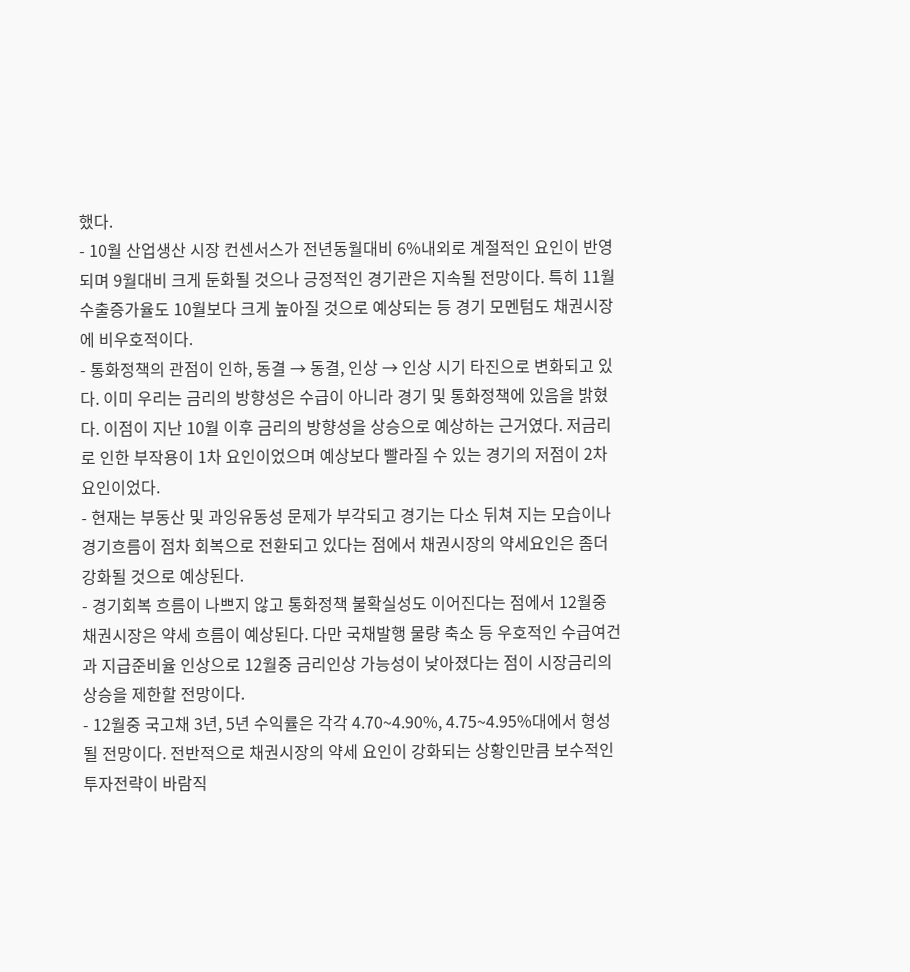했다.
- 10월 산업생산 시장 컨센서스가 전년동월대비 6%내외로 계절적인 요인이 반영되며 9월대비 크게 둔화될 것으나 긍정적인 경기관은 지속될 전망이다. 특히 11월 수출증가율도 10월보다 크게 높아질 것으로 예상되는 등 경기 모멘텀도 채권시장에 비우호적이다.
- 통화정책의 관점이 인하, 동결 → 동결, 인상 → 인상 시기 타진으로 변화되고 있다. 이미 우리는 금리의 방향성은 수급이 아니라 경기 및 통화정책에 있음을 밝혔다. 이점이 지난 10월 이후 금리의 방향성을 상승으로 예상하는 근거였다. 저금리로 인한 부작용이 1차 요인이었으며 예상보다 빨라질 수 있는 경기의 저점이 2차 요인이었다.
- 현재는 부동산 및 과잉유동성 문제가 부각되고 경기는 다소 뒤쳐 지는 모습이나 경기흐름이 점차 회복으로 전환되고 있다는 점에서 채권시장의 약세요인은 좀더 강화될 것으로 예상된다.
- 경기회복 흐름이 나쁘지 않고 통화정책 불확실성도 이어진다는 점에서 12월중 채권시장은 약세 흐름이 예상된다. 다만 국채발행 물량 축소 등 우호적인 수급여건과 지급준비율 인상으로 12월중 금리인상 가능성이 낮아졌다는 점이 시장금리의 상승을 제한할 전망이다.
- 12월중 국고채 3년, 5년 수익률은 각각 4.70~4.90%, 4.75~4.95%대에서 형성될 전망이다. 전반적으로 채권시장의 약세 요인이 강화되는 상황인만큼 보수적인 투자전략이 바람직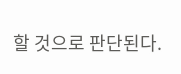할 것으로 판단된다.